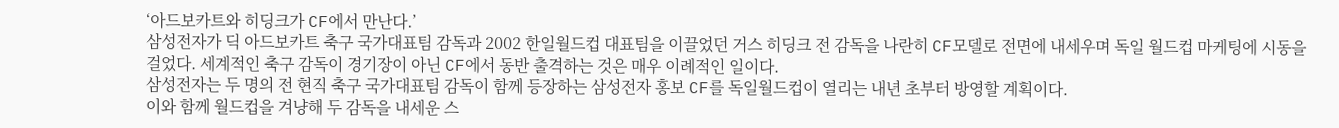‘아드보카트와 히딩크가 CF에서 만난다.’
삼성전자가 딕 아드보카트 축구 국가대표팀 감독과 2002 한일월드컵 대표팀을 이끌었던 거스 히딩크 전 감독을 나란히 CF모델로 전면에 내세우며 독일 월드컵 마케팅에 시동을 걸었다. 세계적인 축구 감독이 경기장이 아닌 CF에서 동반 출격하는 것은 매우 이례적인 일이다.
삼성전자는 두 명의 전 현직 축구 국가대표팀 감독이 함께 등장하는 삼성전자 홍보 CF를 독일월드컵이 열리는 내년 초부터 방영할 계획이다.
이와 함께 월드컵을 겨냥해 두 감독을 내세운 스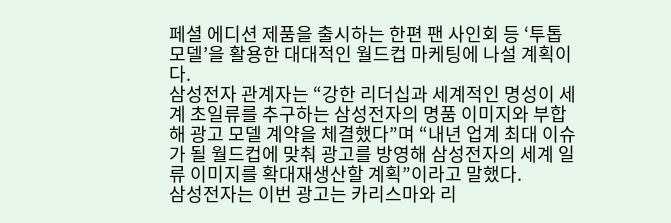페셜 에디션 제품을 출시하는 한편 팬 사인회 등 ‘투톱 모델’을 활용한 대대적인 월드컵 마케팅에 나설 계획이다.
삼성전자 관계자는 “강한 리더십과 세계적인 명성이 세계 초일류를 추구하는 삼성전자의 명품 이미지와 부합해 광고 모델 계약을 체결했다”며 “내년 업계 최대 이슈가 될 월드컵에 맞춰 광고를 방영해 삼성전자의 세계 일류 이미지를 확대재생산할 계획”이라고 말했다.
삼성전자는 이번 광고는 카리스마와 리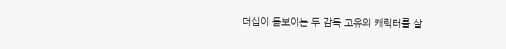더십이 돋보이는 두 감독 고유의 캐릭터를 살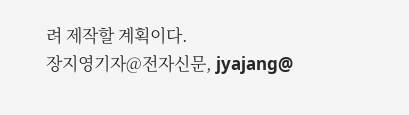려 제작할 계획이다.
장지영기자@전자신문, jyajang@